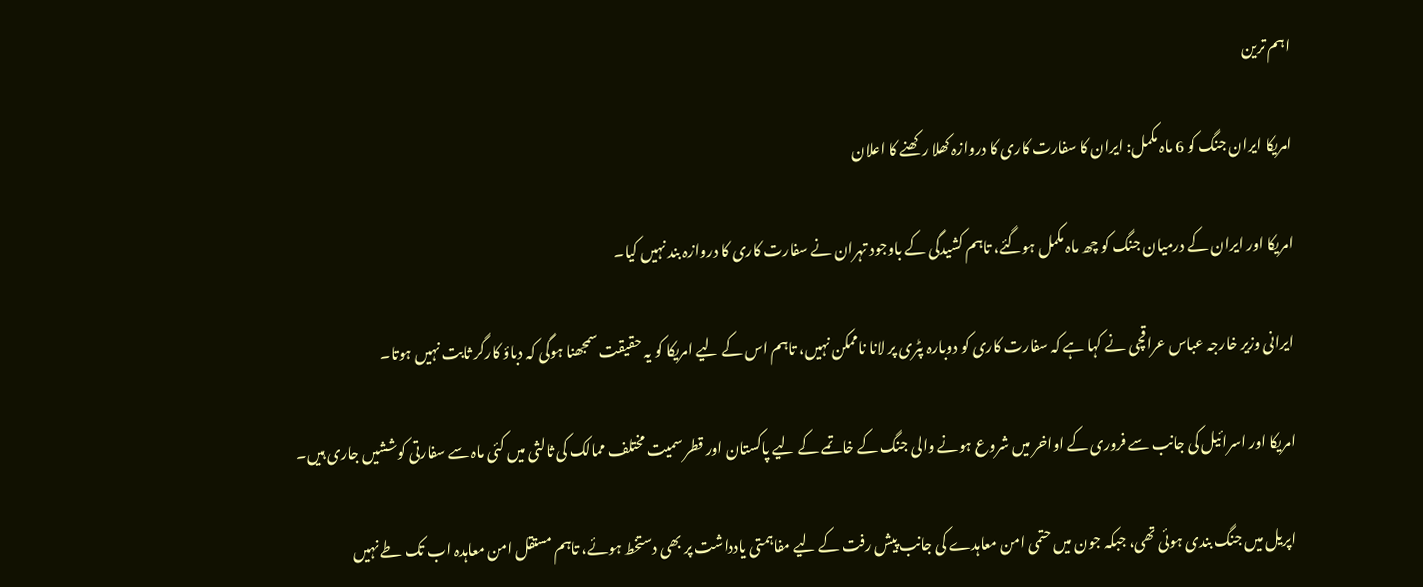اہم ترین

امریکا ایران جنگ کو 6 ماہ مکمل: ایران کا سفارت کاری کا دروازہ کھلا رکھنے کا اعلان

امریکا اور ایران کے درمیان جنگ کو چھ ماہ مکمل ہوگئے، تاہم کشیدگی کے باوجود تہران نے سفارت کاری کا دروازہ بند نہیں کیا۔

ایرانی وزیر خارجہ عباس عراقچی نے کہا ہے کہ سفارت کاری کو دوبارہ پٹری پر لانا ناممکن نہیں، تاہم اس کے لیے امریکا کو یہ حقیقت سمجھنا ہوگی کہ دباؤ کارگر ثابت نہیں ہوتا۔

امریکا اور اسرائیل کی جانب سے فروری کے اواخر میں شروع ہونے والی جنگ کے خاتمے کے لیے پاکستان اور قطر سمیت مختلف ممالک کی ثالثی میں کئی ماہ سے سفارتی کوششیں جاری ہیں۔

اپریل میں جنگ بندی ہوئی تھی، جبکہ جون میں حتمی امن معاہدے کی جانب پیش رفت کے لیے مفاہمتی یادداشت پر بھی دستخط ہوئے، تاہم مستقل امن معاہدہ اب تک طے نہیں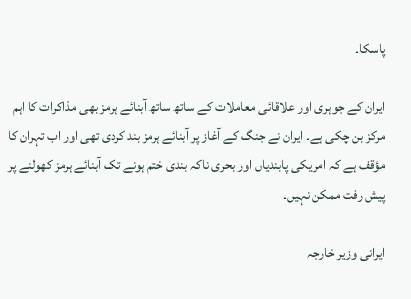پاسکا۔

ایران کے جوہری اور علاقائی معاملات کے ساتھ ساتھ آبنائے ہرمز بھی مذاکرات کا اہم مرکز بن چکی ہے۔ ایران نے جنگ کے آغاز پر آبنائے ہرمز بند کردی تھی اور اب تہران کا مؤقف ہے کہ امریکی پابندیاں اور بحری ناکہ بندی ختم ہونے تک آبنائے ہرمز کھولنے پر پیش رفت ممکن نہیں۔

ایرانی وزیر خارجہ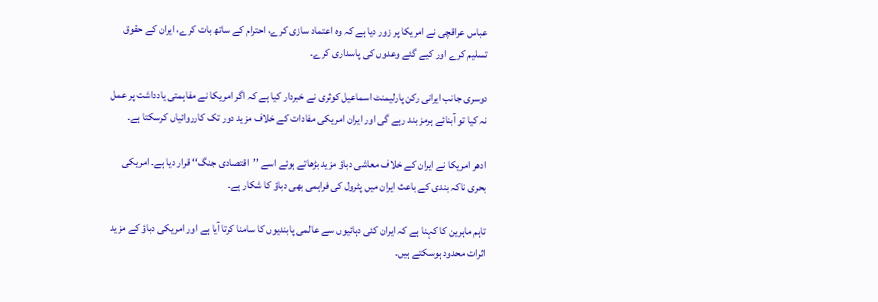عباس عراقچی نے امریکا پر زور دیا ہے کہ وہ اعتماد سازی کرے، احترام کے ساتھ بات کرے، ایران کے حقوق تسلیم کرے اور کیے گئے وعدوں کی پاسداری کرے۔

دوسری جانب ایرانی رکن پارلیمنٹ اسماعیل کوثری نے خبردار کیا ہے کہ اگر امریکا نے مفاہمتی یادداشت پر عمل نہ کیا تو آبنائے ہرمز بند رہے گی اور ایران امریکی مفادات کے خلاف مزید دور تک کارروائیاں کرسکتا ہے۔

ادھر امریکا نے ایران کے خلاف معاشی دباؤ مزید بڑھاتے ہوئے اسے ’’اقتصادی جنگ‘‘ قرار دیا ہے۔ امریکی بحری ناکہ بندی کے باعث ایران میں پٹرول کی فراہمی بھی دباؤ کا شکار ہے۔

تاہم ماہرین کا کہنا ہے کہ ایران کئی دہائیوں سے عالمی پابندیوں کا سامنا کرتا آیا ہے اور امریکی دباؤ کے مزید اثرات محدود ہوسکتے ہیں۔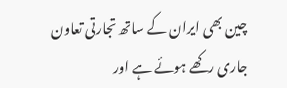چین بھی ایران کے ساتھ تجارتی تعاون جاری رکھے ہوئے ہے اور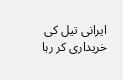ایرانی تیل کی خریداری کر رہا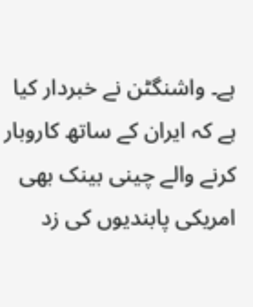ہے۔ واشنگٹن نے خبردار کیا ہے کہ ایران کے ساتھ کاروبار کرنے والے چینی بینک بھی امریکی پابندیوں کی زد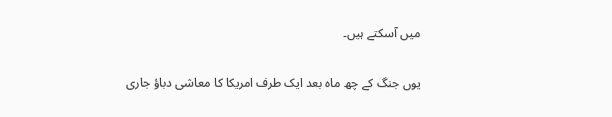میں آسکتے ہیں۔

یوں جنگ کے چھ ماہ بعد ایک طرف امریکا کا معاشی دباؤ جاری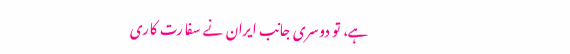ہے، تو دوسری جانب ایران نے سفارت کاری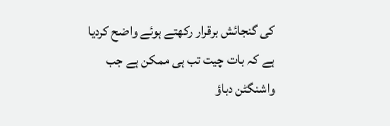کی گنجائش برقرار رکھتے ہوئے واضح کردیا ہے کہ بات چیت تب ہی ممکن ہے جب واشنگٹن دباؤ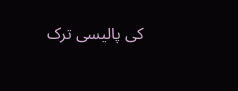کی پالیسی ترک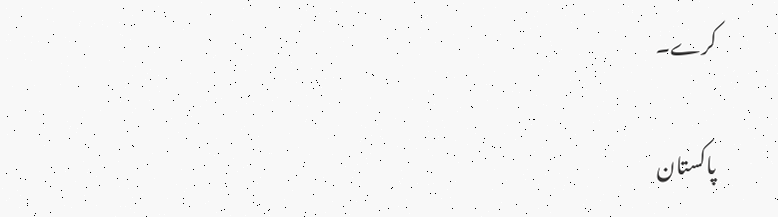کرے۔

پاکستان